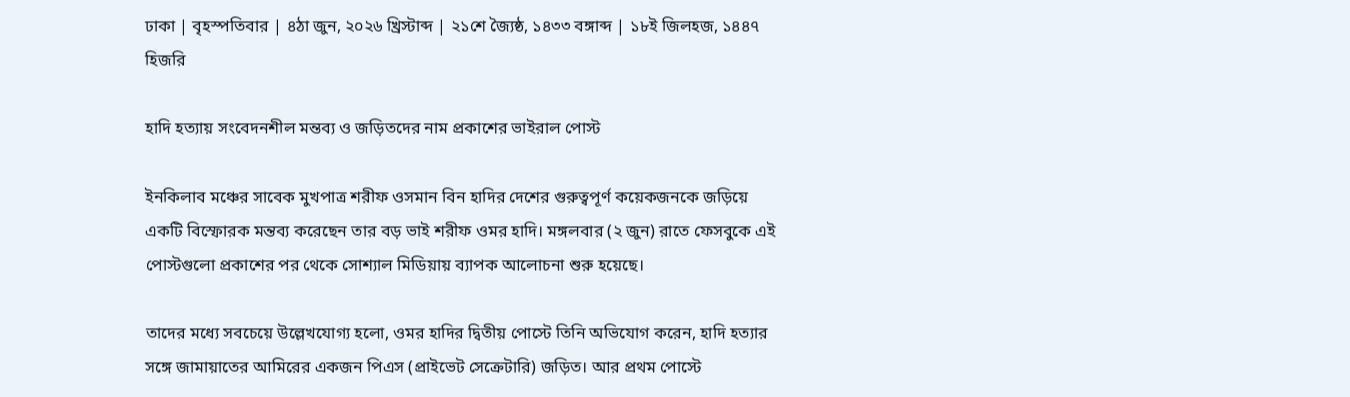ঢাকা | বৃহস্পতিবার | ৪ঠা জুন, ২০২৬ খ্রিস্টাব্দ | ২১শে জ্যৈষ্ঠ, ১৪৩৩ বঙ্গাব্দ | ১৮ই জিলহজ, ১৪৪৭ হিজরি

হাদি হত্যায় সংবেদনশীল মন্তব্য ও জড়িতদের নাম প্রকাশের ভাইরাল পোস্ট

ইনকিলাব মঞ্চের সাবেক মুখপাত্র শরীফ ওসমান বিন হাদির দেশের গুরুত্বপূর্ণ কয়েকজনকে জড়িয়ে একটি বিস্ফোরক মন্তব্য করেছেন তার বড় ভাই শরীফ ওমর হাদি। মঙ্গলবার (২ জুন) রাতে ফেসবুকে এই পোস্টগুলো প্রকাশের পর থেকে সোশ্যাল মিডিয়ায় ব্যাপক আলোচনা শুরু হয়েছে।

তাদের মধ্যে সবচেয়ে উল্লেখযোগ্য হলো, ওমর হাদির দ্বিতীয় পোস্টে তিনি অভিযোগ করেন, হাদি হত্যার সঙ্গে জামায়াতের আমিরের একজন পিএস (প্রাইভেট সেক্রেটারি) জড়িত। আর প্রথম পোস্টে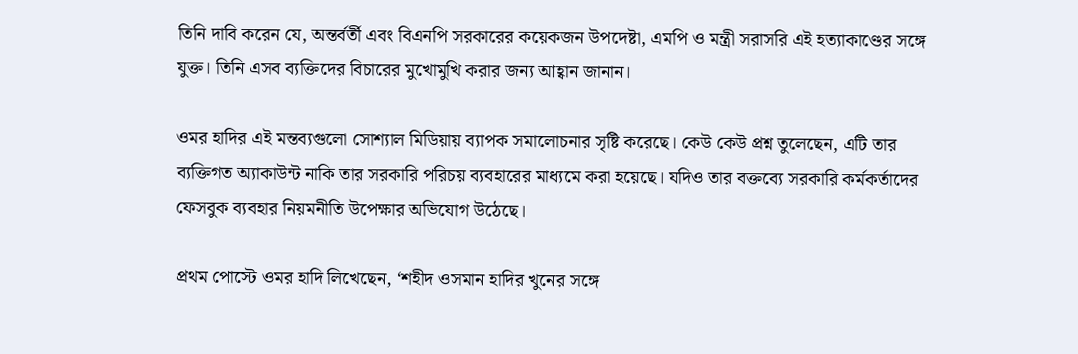তিনি দাবি করেন যে, অন্তর্বর্তী এবং বিএনপি সরকারের কয়েকজন উপদেষ্টা, এমপি ও মন্ত্রী সরাসরি এই হত্যাকাণ্ডের সঙ্গে যুক্ত। তিনি এসব ব্যক্তিদের বিচারের মুখোমুখি করার জন্য আহ্বান জানান।

ওমর হাদির এই মন্তব্যগুলো সোশ্যাল মিডিয়ায় ব্যাপক সমালোচনার সৃষ্টি করেছে। কেউ কেউ প্রশ্ন তুলেছেন, এটি তার ব্যক্তিগত অ্যাকাউন্ট নাকি তার সরকারি পরিচয় ব্যবহারের মাধ্যমে করা হয়েছে। যদিও তার বক্তব্যে সরকারি কর্মকর্তাদের ফেসবুক ব্যবহার নিয়মনীতি উপেক্ষার অভিযোগ উঠেছে।

প্রথম পোস্টে ওমর হাদি লিখেছেন, ‘শহীদ ওসমান হাদির খুনের সঙ্গে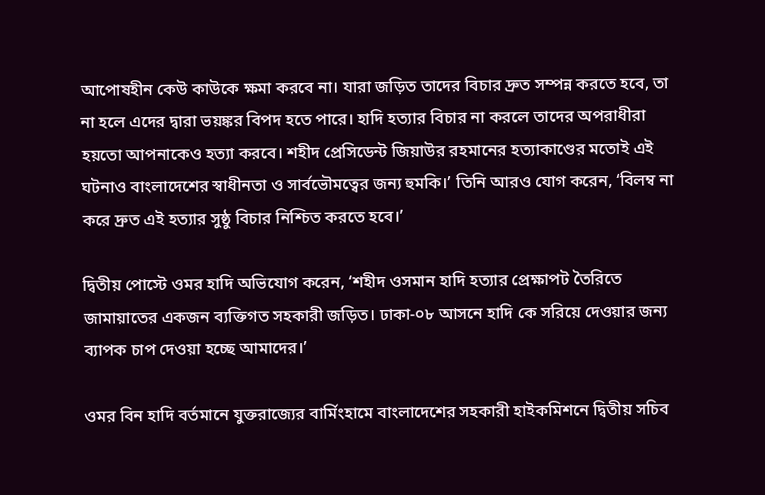আপোষহীন কেউ কাউকে ক্ষমা করবে না। যারা জড়িত তাদের বিচার দ্রুত সম্পন্ন করতে হবে, তা না হলে এদের দ্বারা ভয়ঙ্কর বিপদ হতে পারে। হাদি হত্যার বিচার না করলে তাদের অপরাধীরা হয়তো আপনাকেও হত্যা করবে। শহীদ প্রেসিডেন্ট জিয়াউর রহমানের হত্যাকাণ্ডের মতোই এই ঘটনাও বাংলাদেশের স্বাধীনতা ও সার্বভৌমত্বের জন্য হুমকি।’ তিনি আরও যোগ করেন, ‘বিলম্ব না করে দ্রুত এই হত্যার সুষ্ঠু বিচার নিশ্চিত করতে হবে।’

দ্বিতীয় পোস্টে ওমর হাদি অভিযোগ করেন, ‘শহীদ ওসমান হাদি হত্যার প্রেক্ষাপট তৈরিতে জামায়াতের একজন ব্যক্তিগত সহকারী জড়িত। ঢাকা-০৮ আসনে হাদি কে সরিয়ে দেওয়ার জন্য ব্যাপক চাপ দেওয়া হচ্ছে আমাদের।’

ওমর বিন হাদি বর্তমানে যুক্তরাজ্যের বার্মিংহামে বাংলাদেশের সহকারী হাইকমিশনে দ্বিতীয় সচিব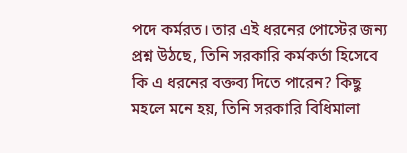পদে কর্মরত। তার এই ধরনের পোস্টের জন্য প্রশ্ন উঠছে, তিনি সরকারি কর্মকর্তা হিসেবে কি এ ধরনের বক্তব্য দিতে পারেন? কিছু মহলে মনে হয়, তিনি সরকারি বিধিমালা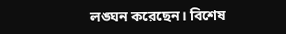লঙ্ঘন করেছেন। বিশেষ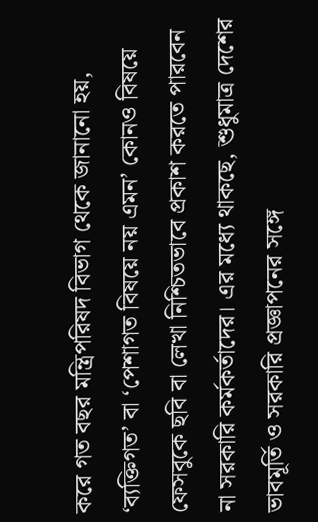করে গত বছর মন্ত্রিপরিষদ বিভাগ থেকে জানানো হয়, ‘ব্যক্তিগত’ বা ‘পেশাগত বিষয়ে নয় এমন’ কোনও বিষয়ে ফেসবুকে ছবি বা লেখা নিশ্চিতভাবে প্রকাশ করতে পারবেন না সরকারি কর্মকর্তাদের। এর মধ্যে থাকছে, শুধুমাত্র দেশের ভাবমূর্তি ও সরকারি প্রজ্ঞাপনের সঙ্গে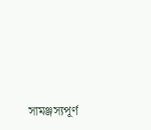সামঞ্জস্যপূর্ণ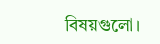বিষয়গুলো।